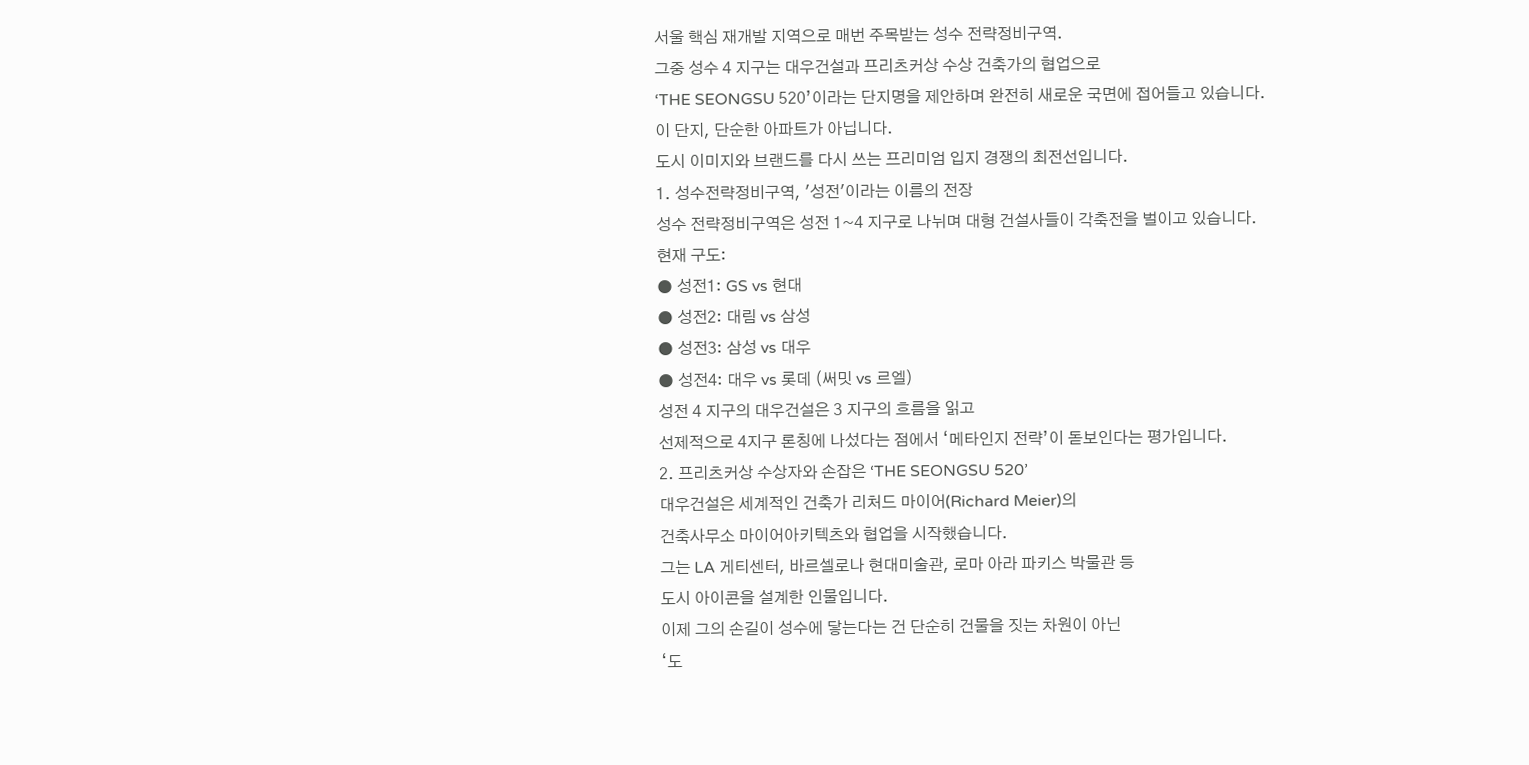서울 핵심 재개발 지역으로 매번 주목받는 성수 전략정비구역.
그중 성수 4 지구는 대우건설과 프리츠커상 수상 건축가의 협업으로
‘THE SEONGSU 520’이라는 단지명을 제안하며 완전히 새로운 국면에 접어들고 있습니다.
이 단지, 단순한 아파트가 아닙니다.
도시 이미지와 브랜드를 다시 쓰는 프리미엄 입지 경쟁의 최전선입니다.
1. 성수전략정비구역, '성전'이라는 이름의 전장
성수 전략정비구역은 성전 1~4 지구로 나뉘며 대형 건설사들이 각축전을 벌이고 있습니다.
현재 구도:
● 성전1: GS vs 현대
● 성전2: 대림 vs 삼성
● 성전3: 삼성 vs 대우
● 성전4: 대우 vs 롯데 (써밋 vs 르엘)
성전 4 지구의 대우건설은 3 지구의 흐름을 읽고
선제적으로 4지구 론칭에 나섰다는 점에서 ‘메타인지 전략’이 돋보인다는 평가입니다.
2. 프리츠커상 수상자와 손잡은 ‘THE SEONGSU 520’
대우건설은 세계적인 건축가 리처드 마이어(Richard Meier)의
건축사무소 마이어아키텍츠와 협업을 시작했습니다.
그는 LA 게티센터, 바르셀로나 현대미술관, 로마 아라 파키스 박물관 등
도시 아이콘을 설계한 인물입니다.
이제 그의 손길이 성수에 닿는다는 건 단순히 건물을 짓는 차원이 아닌
‘도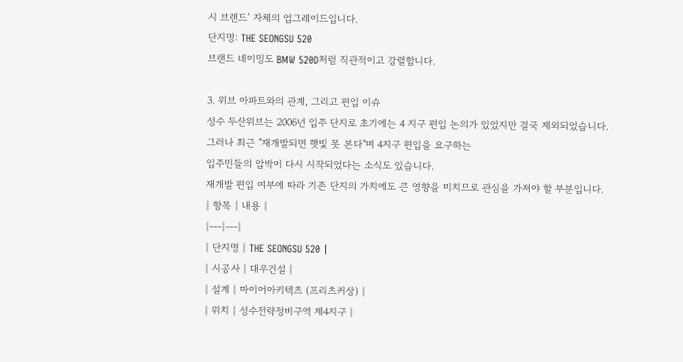시 브랜드’ 자체의 업그레이드입니다.
단지명: THE SEONGSU 520
브랜드 네이밍도 BMW 520D처럼 직관적이고 강렬합니다.

3. 위브 아파트와의 관계, 그리고 편입 이슈
성수 두산위브는 2006년 입주 단지로 초기에는 4 지구 편입 논의가 있었지만 결국 제외되었습니다.
그러나 최근 "재개발되면 햇빛 못 본다"며 4지구 편입을 요구하는
입주민들의 압박이 다시 시작되었다는 소식도 있습니다.
재개발 편입 여부에 따라 기존 단지의 가치에도 큰 영향을 미치므로 관심을 가져야 할 부분입니다.
| 항목 | 내용 |
|---|---|
| 단지명 | THE SEONGSU 520 |
| 시공사 | 대우건설 |
| 설계 | 마이어아키텍츠 (프리츠커상) |
| 위치 | 성수전략정비구역 제4지구 |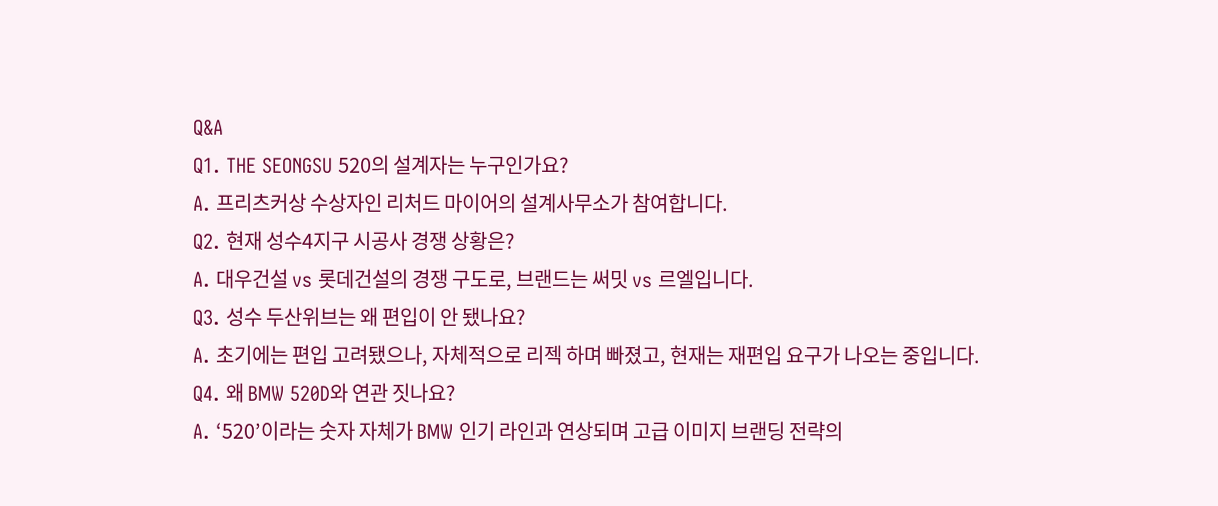Q&A
Q1. THE SEONGSU 520의 설계자는 누구인가요?
A. 프리츠커상 수상자인 리처드 마이어의 설계사무소가 참여합니다.
Q2. 현재 성수4지구 시공사 경쟁 상황은?
A. 대우건설 vs 롯데건설의 경쟁 구도로, 브랜드는 써밋 vs 르엘입니다.
Q3. 성수 두산위브는 왜 편입이 안 됐나요?
A. 초기에는 편입 고려됐으나, 자체적으로 리젝 하며 빠졌고, 현재는 재편입 요구가 나오는 중입니다.
Q4. 왜 BMW 520D와 연관 짓나요?
A. ‘520’이라는 숫자 자체가 BMW 인기 라인과 연상되며 고급 이미지 브랜딩 전략의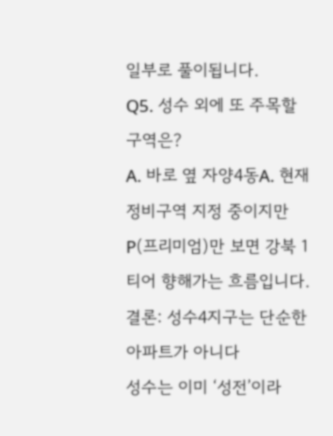일부로 풀이됩니다.
Q5. 성수 외에 또 주목할 구역은?
A. 바로 옆 자양4동A. 현재 정비구역 지정 중이지만 P(프리미엄)만 보면 강북 1 티어 향해가는 흐름입니다.
결론: 성수4지구는 단순한 아파트가 아니다
성수는 이미 ‘성전’이라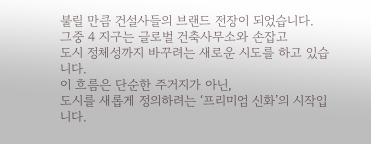불릴 만큼 건설사들의 브랜드 전장이 되었습니다.
그중 4 지구는 글로벌 건축사무소와 손잡고
도시 정체성까지 바꾸려는 새로운 시도를 하고 있습니다.
이 흐름은 단순한 주거지가 아닌,
도시를 새롭게 정의하려는 ‘프리미엄 신화’의 시작입니다.